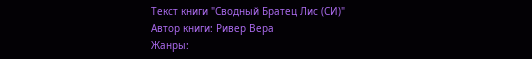Текст книги "Сводный Братец Лис (СИ)"
Автор книги: Ривер Вера
Жанры: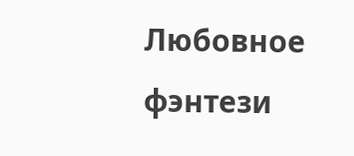Любовное фэнтези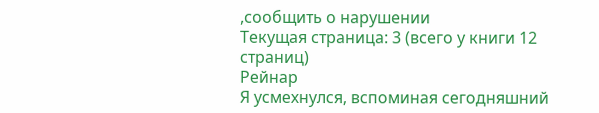,сообщить о нарушении
Текущая страница: 3 (всего у книги 12 страниц)
Рейнар
Я усмехнулся, вспоминая сегодняшний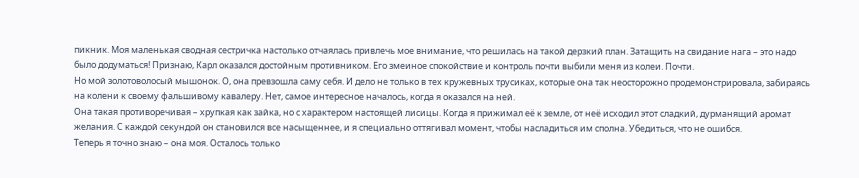пикник. Моя маленькая сводная сестричка настолько отчаялась привлечь мое внимание, что решилась на такой дерзкий план. Затащить на свидание нага – это надо было додуматься! Признаю, Карл оказался достойным противником. Его змеиное спокойствие и контроль почти выбили меня из колеи. Почти.
Но мой золотоволосый мышонок. О, она превзошла саму себя. И дело не только в тех кружевных трусиках, которые она так неосторожно продемонстрировала, забираясь на колени к своему фальшивому кавалеру. Нет, самое интересное началось, когда я оказался на ней.
Она такая противоречивая – хрупкая как зайка, но с характером настоящей лисицы. Когда я прижимал её к земле, от неё исходил этот сладкий, дурманящий аромат желания. С каждой секундой он становился все насыщеннее, и я специально оттягивал момент, чтобы насладиться им сполна. Убедиться, что не ошибся.
Теперь я точно знаю – она моя. Осталось только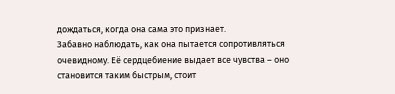дождаться, когда она сама это признает.
Забавно наблюдать, как она пытается сопротивляться очевидному. Её сердцебиение выдает все чувства – оно становится таким быстрым, стоит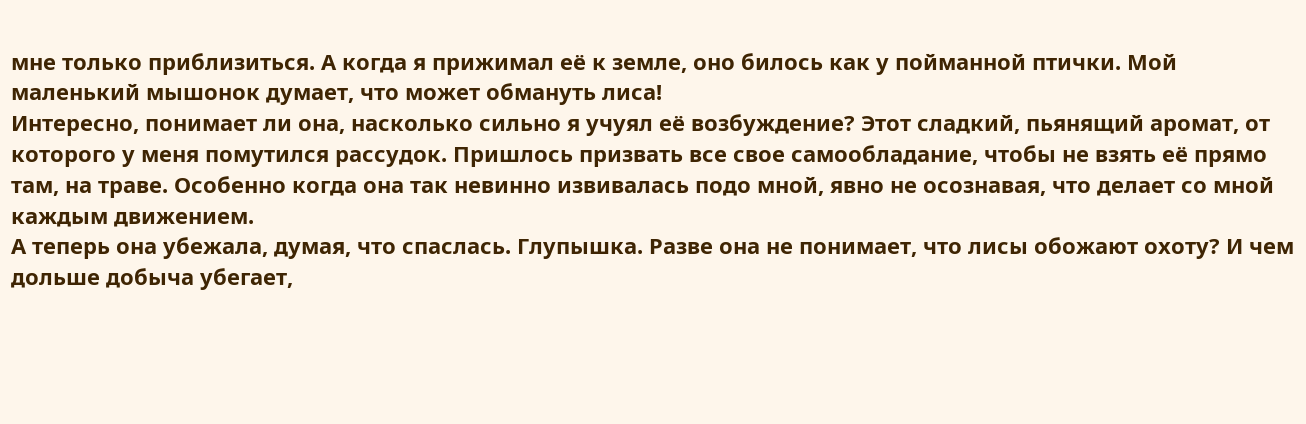мне только приблизиться. А когда я прижимал её к земле, оно билось как у пойманной птички. Мой маленький мышонок думает, что может обмануть лиса!
Интересно, понимает ли она, насколько сильно я учуял её возбуждение? Этот сладкий, пьянящий аромат, от которого у меня помутился рассудок. Пришлось призвать все свое самообладание, чтобы не взять её прямо там, на траве. Особенно когда она так невинно извивалась подо мной, явно не осознавая, что делает со мной каждым движением.
А теперь она убежала, думая, что спаслась. Глупышка. Разве она не понимает, что лисы обожают охоту? И чем дольше добыча убегает,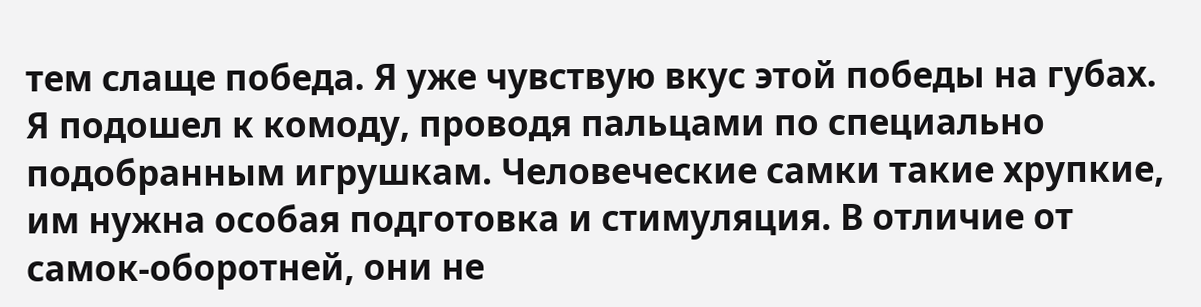тем слаще победа. Я уже чувствую вкус этой победы на губах.
Я подошел к комоду, проводя пальцами по специально подобранным игрушкам. Человеческие самки такие хрупкие, им нужна особая подготовка и стимуляция. В отличие от самок-оборотней, они не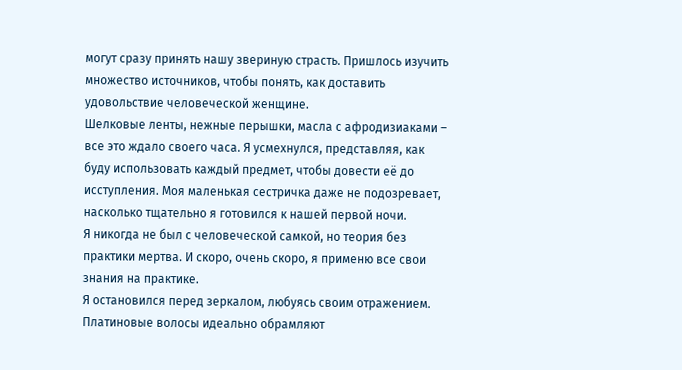могут сразу принять нашу звериную страсть. Пришлось изучить множество источников, чтобы понять, как доставить удовольствие человеческой женщине.
Шелковые ленты, нежные перышки, масла с афродизиаками – все это ждало своего часа. Я усмехнулся, представляя, как буду использовать каждый предмет, чтобы довести её до исступления. Моя маленькая сестричка даже не подозревает, насколько тщательно я готовился к нашей первой ночи.
Я никогда не был с человеческой самкой, но теория без практики мертва. И скоро, очень скоро, я применю все свои знания на практике.
Я остановился перед зеркалом, любуясь своим отражением. Платиновые волосы идеально обрамляют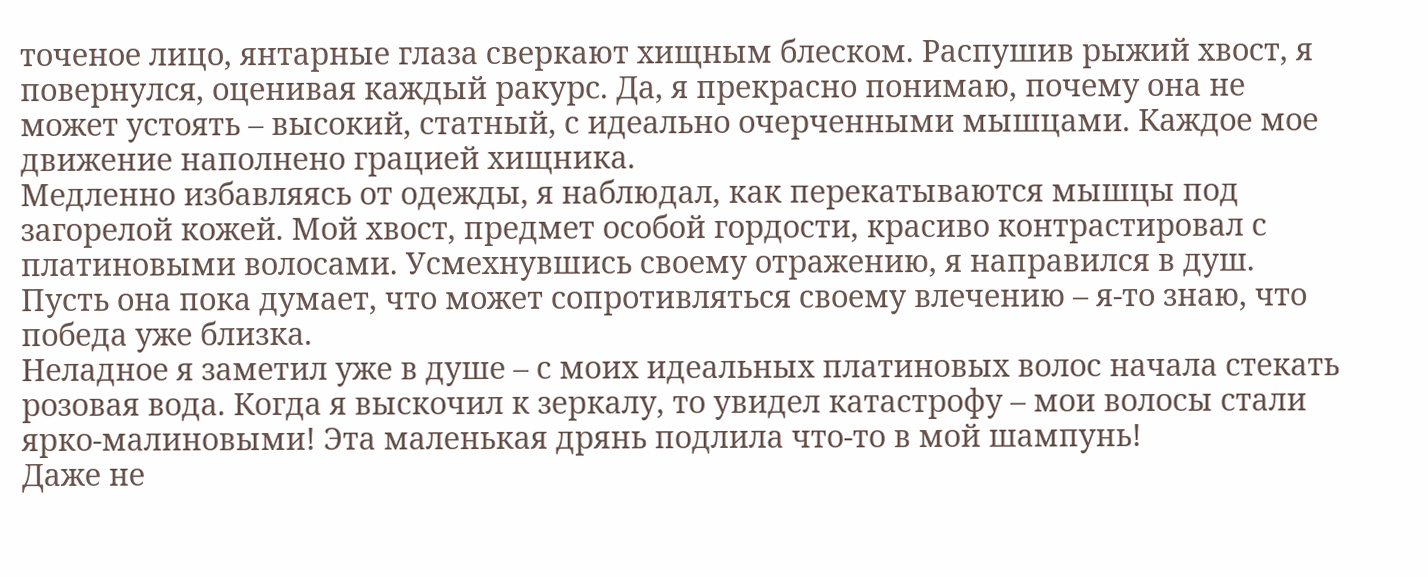точеное лицо, янтарные глаза сверкают хищным блеском. Распушив рыжий хвост, я повернулся, оценивая каждый ракурс. Да, я прекрасно понимаю, почему она не может устоять – высокий, статный, с идеально очерченными мышцами. Каждое мое движение наполнено грацией хищника.
Медленно избавляясь от одежды, я наблюдал, как перекатываются мышцы под загорелой кожей. Мой хвост, предмет особой гордости, красиво контрастировал с платиновыми волосами. Усмехнувшись своему отражению, я направился в душ. Пусть она пока думает, что может сопротивляться своему влечению – я-то знаю, что победа уже близка.
Неладное я заметил уже в душе – с моих идеальных платиновых волос начала стекать розовая вода. Когда я выскочил к зеркалу, то увидел катастрофу – мои волосы стали ярко-малиновыми! Эта маленькая дрянь подлила что-то в мой шампунь!
Даже не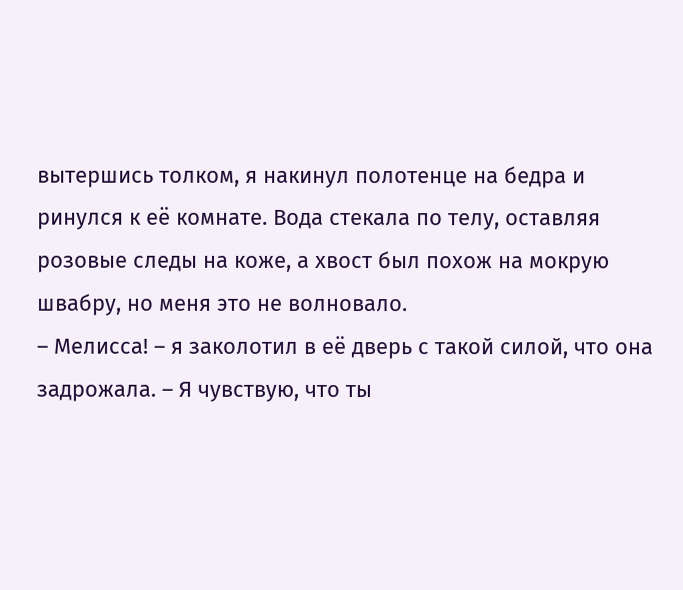вытершись толком, я накинул полотенце на бедра и ринулся к её комнате. Вода стекала по телу, оставляя розовые следы на коже, а хвост был похож на мокрую швабру, но меня это не волновало.
– Мелисса! – я заколотил в её дверь с такой силой, что она задрожала. – Я чувствую, что ты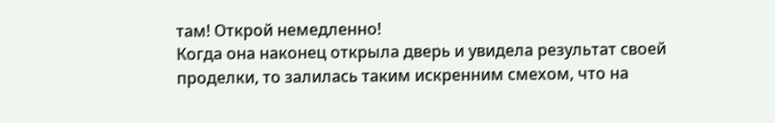там! Открой немедленно!
Когда она наконец открыла дверь и увидела результат своей проделки, то залилась таким искренним смехом, что на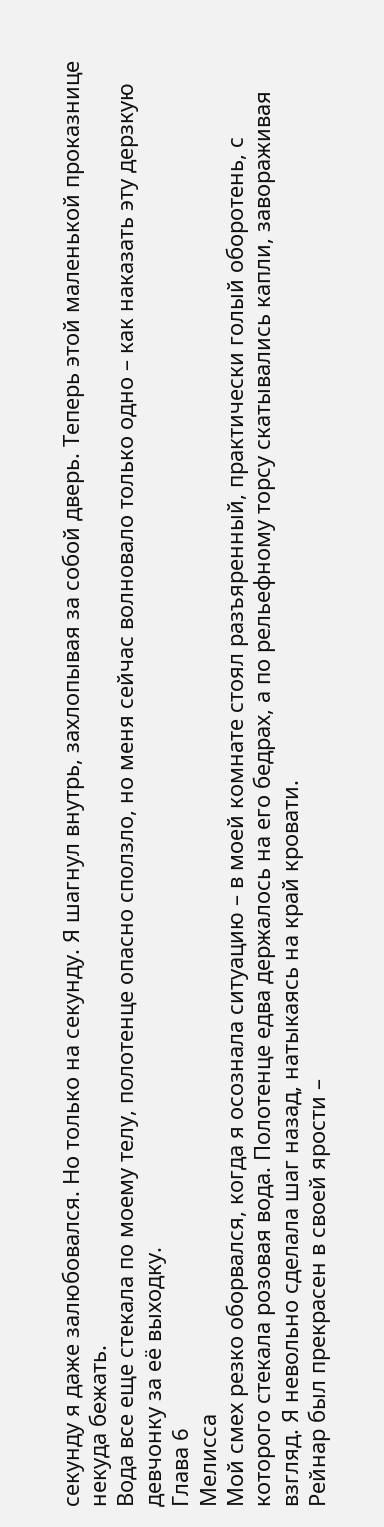секунду я даже залюбовался. Но только на секунду. Я шагнул внутрь, захлопывая за собой дверь. Теперь этой маленькой проказнице некуда бежать.
Вода все еще стекала по моему телу, полотенце опасно сползло, но меня сейчас волновало только одно – как наказать эту дерзкую девчонку за её выходку.
Глава 6
Мелисса
Мой смех резко оборвался, когда я осознала ситуацию – в моей комнате стоял разъяренный, практически голый оборотень, с которого стекала розовая вода. Полотенце едва держалось на его бедрах, а по рельефному торсу скатывались капли, завораживая взгляд. Я невольно сделала шаг назад, натыкаясь на край кровати.
Рейнар был прекрасен в своей ярости –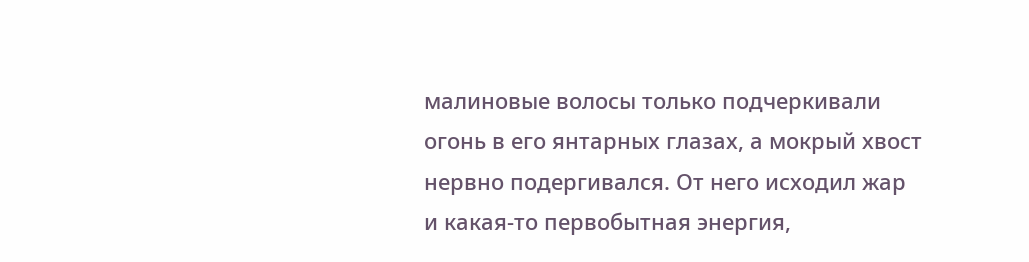малиновые волосы только подчеркивали огонь в его янтарных глазах, а мокрый хвост нервно подергивался. От него исходил жар и какая-то первобытная энергия,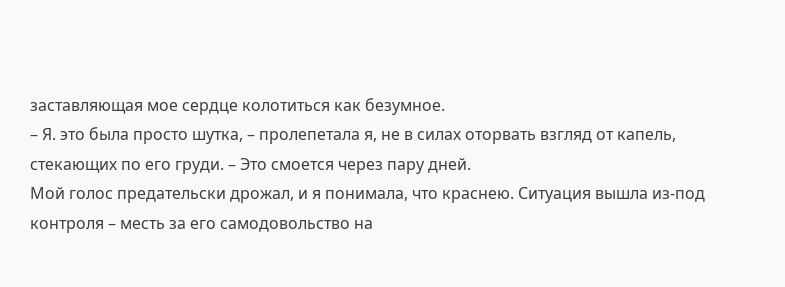заставляющая мое сердце колотиться как безумное.
– Я. это была просто шутка, – пролепетала я, не в силах оторвать взгляд от капель, стекающих по его груди. – Это смоется через пару дней.
Мой голос предательски дрожал, и я понимала, что краснею. Ситуация вышла из-под контроля – месть за его самодовольство на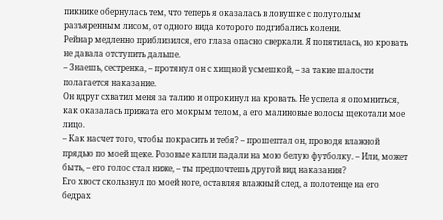пикнике обернулась тем, что теперь я оказалась в ловушке с полуголым разъяренным лисом, от одного вида которого подгибались колени.
Рейнар медленно приблизился, его глаза опасно сверкали. Я попятилась, но кровать не давала отступить дальше.
– Знаешь, сестренка, – протянул он с хищной усмешкой, – за такие шалости полагается наказание.
Он вдруг схватил меня за талию и опрокинул на кровать. Не успела я опомниться, как оказалась прижата его мокрым телом, а его малиновые волосы щекотали мое лицо.
– Как насчет того, чтобы покрасить и тебя? – прошептал он, проводя влажной прядью по моей щеке. Розовые капли падали на мою белую футболку. – Или, может быть, – его голос стал ниже, – ты предпочтешь другой вид наказания?
Его хвост скользнул по моей ноге, оставляя влажный след, а полотенце на его бедрах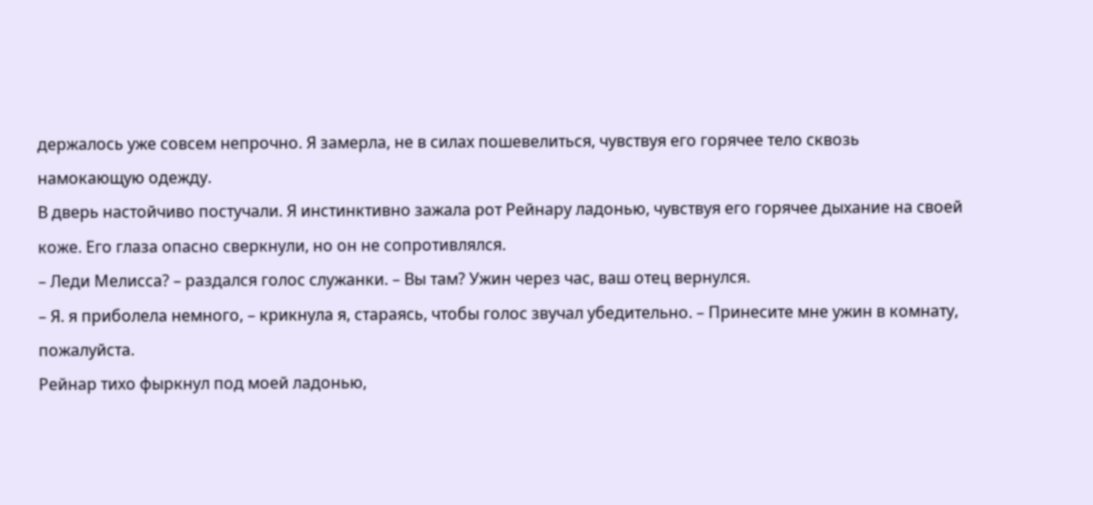держалось уже совсем непрочно. Я замерла, не в силах пошевелиться, чувствуя его горячее тело сквозь намокающую одежду.
В дверь настойчиво постучали. Я инстинктивно зажала рот Рейнару ладонью, чувствуя его горячее дыхание на своей коже. Его глаза опасно сверкнули, но он не сопротивлялся.
– Леди Мелисса? – раздался голос служанки. – Вы там? Ужин через час, ваш отец вернулся.
– Я. я приболела немного, – крикнула я, стараясь, чтобы голос звучал убедительно. – Принесите мне ужин в комнату, пожалуйста.
Рейнар тихо фыркнул под моей ладонью,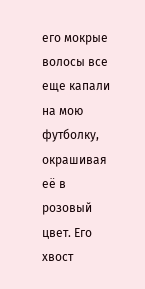его мокрые волосы все еще капали на мою футболку, окрашивая её в розовый цвет. Его хвост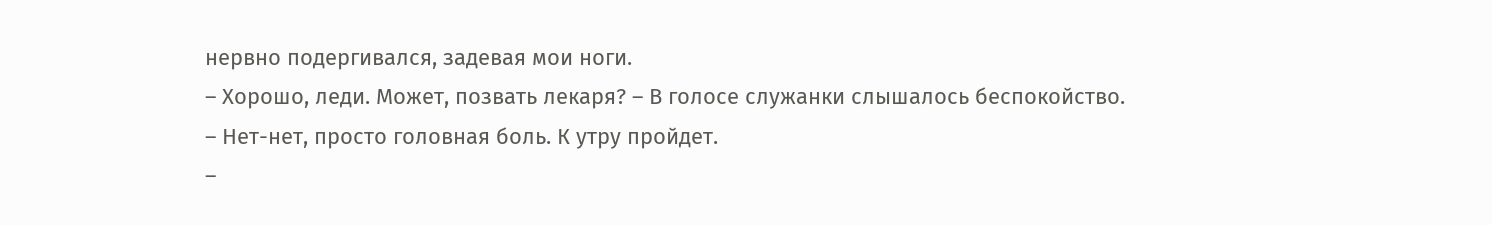нервно подергивался, задевая мои ноги.
– Хорошо, леди. Может, позвать лекаря? – В голосе служанки слышалось беспокойство.
– Нет-нет, просто головная боль. К утру пройдет.
–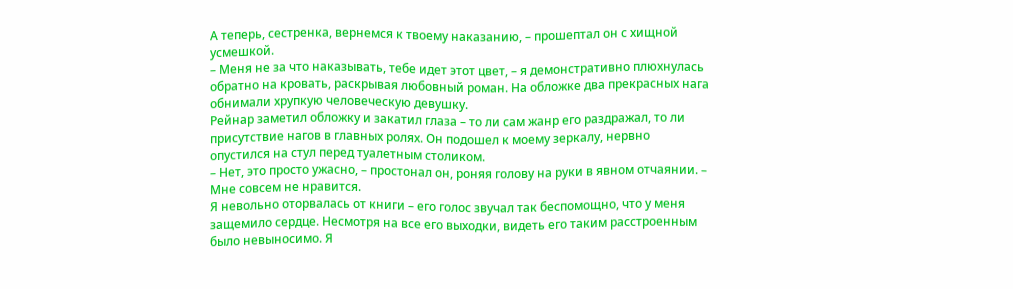А теперь, сестренка, вернемся к твоему наказанию, – прошептал он с хищной усмешкой.
– Меня не за что наказывать, тебе идет этот цвет, – я демонстративно плюхнулась обратно на кровать, раскрывая любовный роман. На обложке два прекрасных нага обнимали хрупкую человеческую девушку.
Рейнар заметил обложку и закатил глаза – то ли сам жанр его раздражал, то ли присутствие нагов в главных ролях. Он подошел к моему зеркалу, нервно опустился на стул перед туалетным столиком.
– Нет, это просто ужасно, – простонал он, роняя голову на руки в явном отчаянии. – Мне совсем не нравится.
Я невольно оторвалась от книги – его голос звучал так беспомощно, что у меня защемило сердце. Несмотря на все его выходки, видеть его таким расстроенным было невыносимо. Я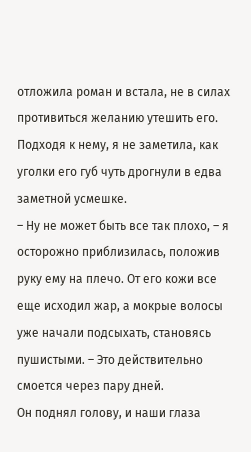отложила роман и встала, не в силах противиться желанию утешить его.
Подходя к нему, я не заметила, как уголки его губ чуть дрогнули в едва заметной усмешке.
– Ну не может быть все так плохо, – я осторожно приблизилась, положив руку ему на плечо. От его кожи все еще исходил жар, а мокрые волосы уже начали подсыхать, становясь пушистыми. – Это действительно смоется через пару дней.
Он поднял голову, и наши глаза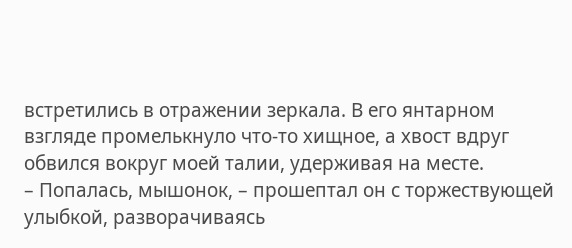встретились в отражении зеркала. В его янтарном взгляде промелькнуло что-то хищное, а хвост вдруг обвился вокруг моей талии, удерживая на месте.
– Попалась, мышонок, – прошептал он с торжествующей улыбкой, разворачиваясь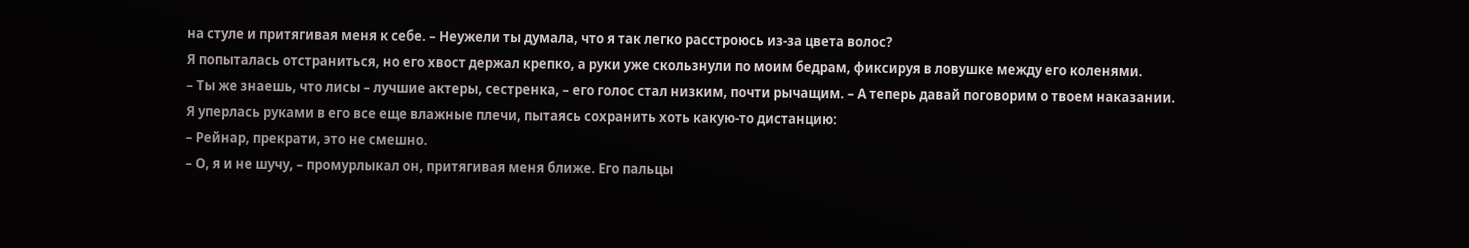на стуле и притягивая меня к себе. – Неужели ты думала, что я так легко расстроюсь из-за цвета волос?
Я попыталась отстраниться, но его хвост держал крепко, а руки уже скользнули по моим бедрам, фиксируя в ловушке между его коленями.
– Ты же знаешь, что лисы – лучшие актеры, сестренка, – его голос стал низким, почти рычащим. – А теперь давай поговорим о твоем наказании.
Я уперлась руками в его все еще влажные плечи, пытаясь сохранить хоть какую-то дистанцию:
– Рейнар, прекрати, это не смешно.
– О, я и не шучу, – промурлыкал он, притягивая меня ближе. Его пальцы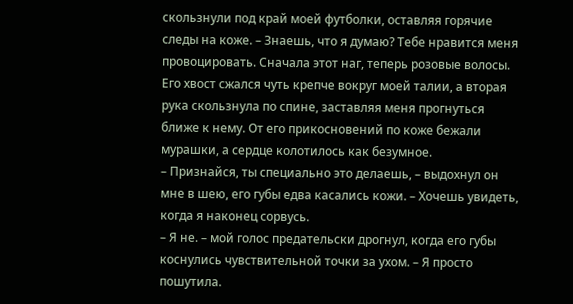скользнули под край моей футболки, оставляя горячие следы на коже. – Знаешь, что я думаю? Тебе нравится меня провоцировать. Сначала этот наг, теперь розовые волосы.
Его хвост сжался чуть крепче вокруг моей талии, а вторая рука скользнула по спине, заставляя меня прогнуться ближе к нему. От его прикосновений по коже бежали мурашки, а сердце колотилось как безумное.
– Признайся, ты специально это делаешь, – выдохнул он мне в шею, его губы едва касались кожи. – Хочешь увидеть, когда я наконец сорвусь.
– Я не. – мой голос предательски дрогнул, когда его губы коснулись чувствительной точки за ухом. – Я просто пошутила.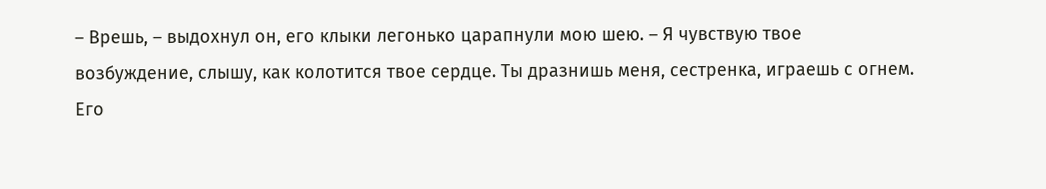– Врешь, – выдохнул он, его клыки легонько царапнули мою шею. – Я чувствую твое возбуждение, слышу, как колотится твое сердце. Ты дразнишь меня, сестренка, играешь с огнем.
Его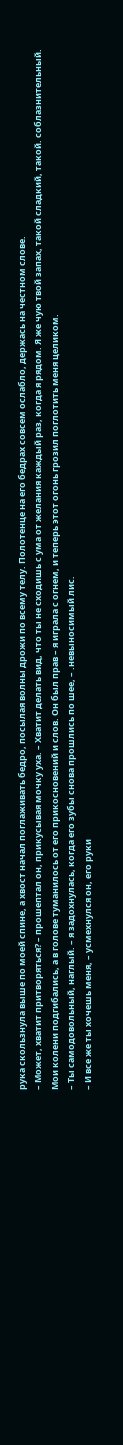рука скользнула выше по моей спине, а хвост начал поглаживать бедро, посылая волны дрожи по всему телу. Полотенце на его бедрах совсем ослабло, держась на честном слове.
– Может, хватит притворяться? – прошептал он, прикусывая мочку уха. – Хватит делать вид, что ты не сходишь с ума от желания каждый раз, когда я рядом. Я же чую твой запах, такой сладкий, такой. соблазнительный.
Мои колени подгибались, а в голове туманилось от его прикосновений и слов. Он был прав – я играла с огнем, и теперь этот огонь грозил поглотить меня целиком.
– Ты самодовольный, наглый. – я задохнулась, когда его зубы снова прошлись по шее, – .невыносимый лис.
– И все же ты хочешь меня, – усмехнулся он, его руки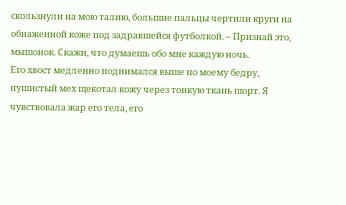скользнули на мою талию, большие пальцы чертили круги на обнаженной коже под задравшейся футболкой. – Признай это, мышонок. Скажи, что думаешь обо мне каждую ночь.
Его хвост медленно поднимался выше по моему бедру, пушистый мех щекотал кожу через тонкую ткань шорт. Я чувствовала жар его тела, его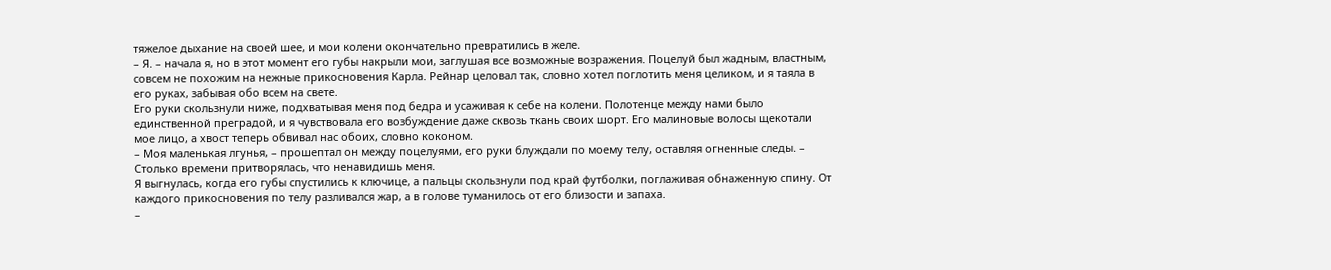тяжелое дыхание на своей шее, и мои колени окончательно превратились в желе.
– Я. – начала я, но в этот момент его губы накрыли мои, заглушая все возможные возражения. Поцелуй был жадным, властным, совсем не похожим на нежные прикосновения Карла. Рейнар целовал так, словно хотел поглотить меня целиком, и я таяла в его руках, забывая обо всем на свете.
Его руки скользнули ниже, подхватывая меня под бедра и усаживая к себе на колени. Полотенце между нами было единственной преградой, и я чувствовала его возбуждение даже сквозь ткань своих шорт. Его малиновые волосы щекотали мое лицо, а хвост теперь обвивал нас обоих, словно коконом.
– Моя маленькая лгунья, – прошептал он между поцелуями, его руки блуждали по моему телу, оставляя огненные следы. – Столько времени притворялась, что ненавидишь меня.
Я выгнулась, когда его губы спустились к ключице, а пальцы скользнули под край футболки, поглаживая обнаженную спину. От каждого прикосновения по телу разливался жар, а в голове туманилось от его близости и запаха.
–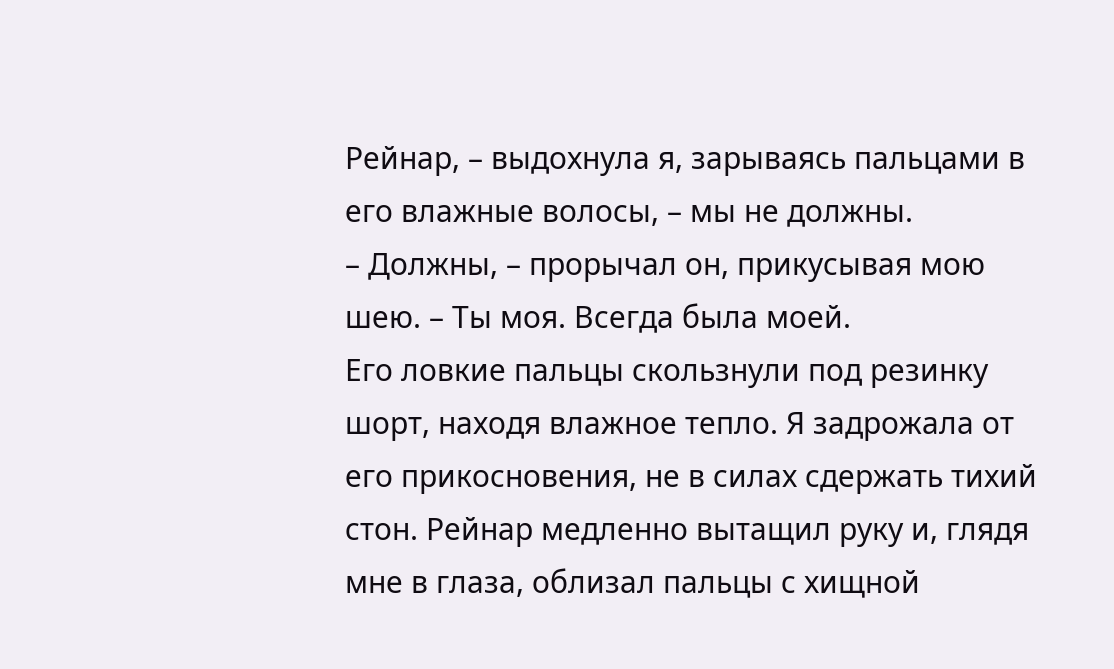Рейнар, – выдохнула я, зарываясь пальцами в его влажные волосы, – мы не должны.
– Должны, – прорычал он, прикусывая мою шею. – Ты моя. Всегда была моей.
Его ловкие пальцы скользнули под резинку шорт, находя влажное тепло. Я задрожала от его прикосновения, не в силах сдержать тихий стон. Рейнар медленно вытащил руку и, глядя мне в глаза, облизал пальцы с хищной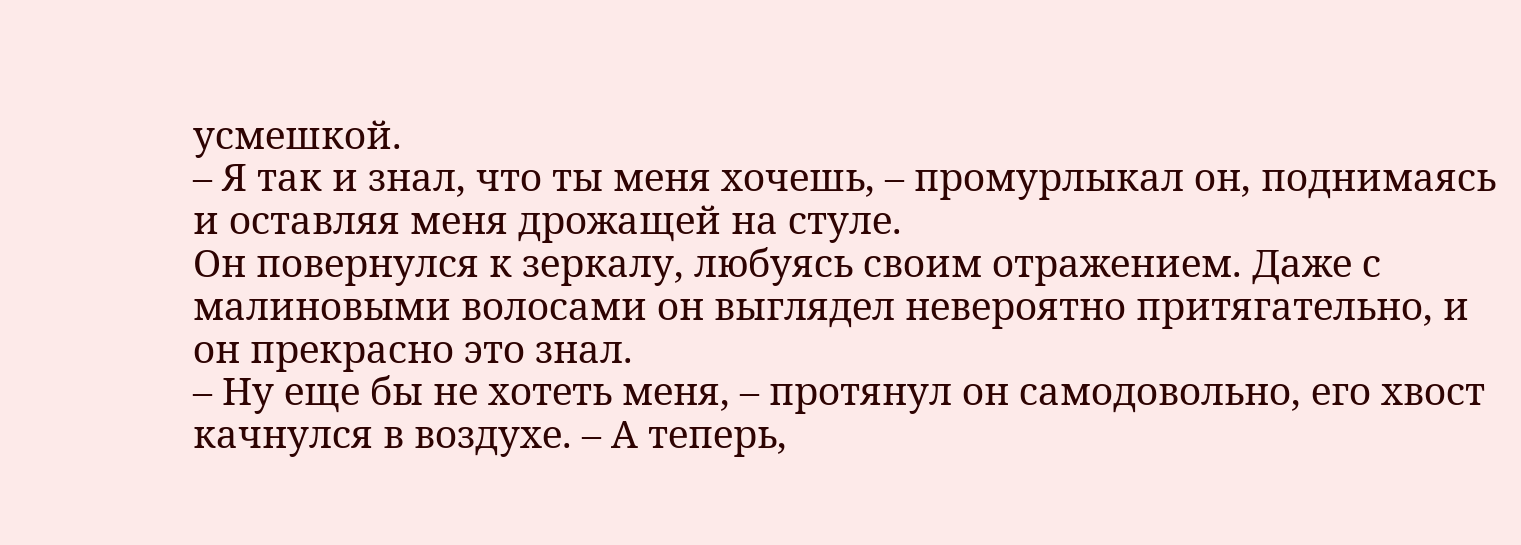усмешкой.
– Я так и знал, что ты меня хочешь, – промурлыкал он, поднимаясь и оставляя меня дрожащей на стуле.
Он повернулся к зеркалу, любуясь своим отражением. Даже с малиновыми волосами он выглядел невероятно притягательно, и он прекрасно это знал.
– Ну еще бы не хотеть меня, – протянул он самодовольно, его хвост качнулся в воздухе. – А теперь,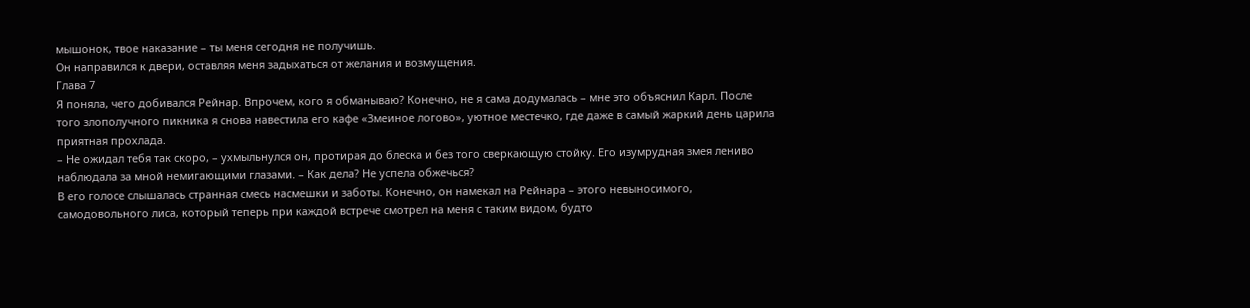мышонок, твое наказание – ты меня сегодня не получишь.
Он направился к двери, оставляя меня задыхаться от желания и возмущения.
Глава 7
Я поняла, чего добивался Рейнар. Впрочем, кого я обманываю? Конечно, не я сама додумалась – мне это объяснил Карл. После того злополучного пикника я снова навестила его кафе «Змеиное логово», уютное местечко, где даже в самый жаркий день царила приятная прохлада.
– Не ожидал тебя так скоро, – ухмыльнулся он, протирая до блеска и без того сверкающую стойку. Его изумрудная змея лениво наблюдала за мной немигающими глазами. – Как дела? Не успела обжечься?
В его голосе слышалась странная смесь насмешки и заботы. Конечно, он намекал на Рейнара – этого невыносимого, самодовольного лиса, который теперь при каждой встрече смотрел на меня с таким видом, будто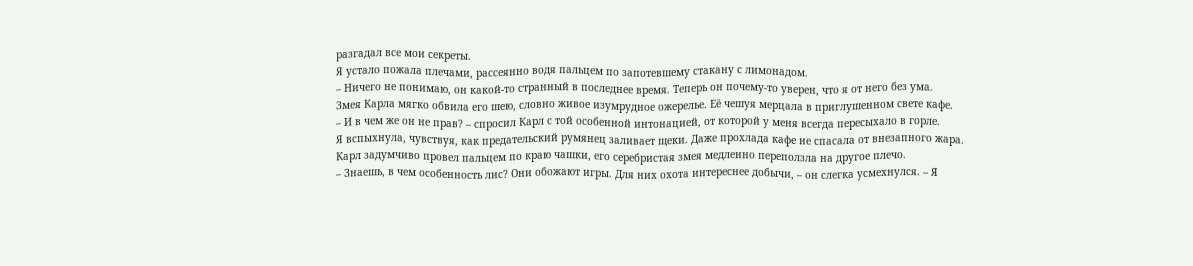разгадал все мои секреты.
Я устало пожала плечами, рассеянно водя пальцем по запотевшему стакану с лимонадом.
– Ничего не понимаю, он какой-то странный в последнее время. Теперь он почему-то уверен, что я от него без ума.
Змея Карла мягко обвила его шею, словно живое изумрудное ожерелье. Её чешуя мерцала в приглушенном свете кафе.
– И в чем же он не прав? – спросил Карл с той особенной интонацией, от которой у меня всегда пересыхало в горле.
Я вспыхнула, чувствуя, как предательский румянец заливает щеки. Даже прохлада кафе не спасала от внезапного жара.
Карл задумчиво провел пальцем по краю чашки, его серебристая змея медленно переползла на другое плечо.
– Знаешь, в чем особенность лис? Они обожают игры. Для них охота интереснее добычи, – он слегка усмехнулся. – Я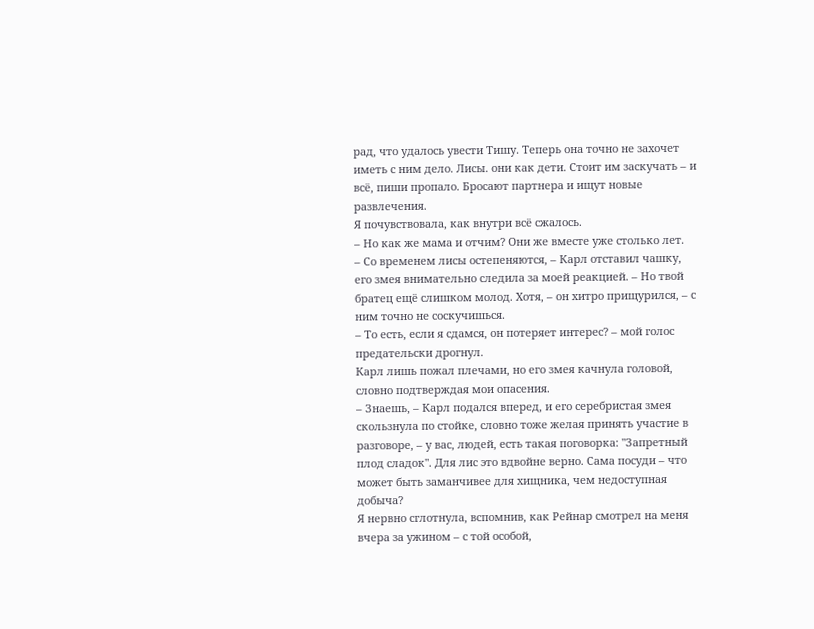рад, что удалось увести Тишу. Теперь она точно не захочет иметь с ним дело. Лисы. они как дети. Стоит им заскучать – и всё, пиши пропало. Бросают партнера и ищут новые развлечения.
Я почувствовала, как внутри всё сжалось.
– Но как же мама и отчим? Они же вместе уже столько лет.
– Со временем лисы остепеняются, – Карл отставил чашку, его змея внимательно следила за моей реакцией. – Но твой братец ещё слишком молод. Хотя, – он хитро прищурился, – с ним точно не соскучишься.
– То есть, если я сдамся, он потеряет интерес? – мой голос предательски дрогнул.
Карл лишь пожал плечами, но его змея качнула головой, словно подтверждая мои опасения.
– Знаешь, – Карл подался вперед, и его серебристая змея скользнула по стойке, словно тоже желая принять участие в разговоре, – у вас, людей, есть такая поговорка: "Запретный плод сладок". Для лис это вдвойне верно. Сама посуди – что может быть заманчивее для хищника, чем недоступная добыча?
Я нервно сглотнула, вспомнив, как Рейнар смотрел на меня вчера за ужином – с той особой,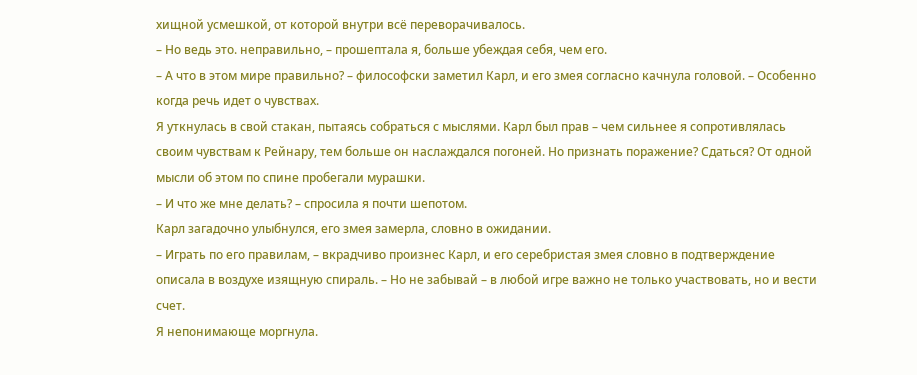хищной усмешкой, от которой внутри всё переворачивалось.
– Но ведь это. неправильно, – прошептала я, больше убеждая себя, чем его.
– А что в этом мире правильно? – философски заметил Карл, и его змея согласно качнула головой. – Особенно когда речь идет о чувствах.
Я уткнулась в свой стакан, пытаясь собраться с мыслями. Карл был прав – чем сильнее я сопротивлялась своим чувствам к Рейнару, тем больше он наслаждался погоней. Но признать поражение? Сдаться? От одной мысли об этом по спине пробегали мурашки.
– И что же мне делать? – спросила я почти шепотом.
Карл загадочно улыбнулся, его змея замерла, словно в ожидании.
– Играть по его правилам, – вкрадчиво произнес Карл, и его серебристая змея словно в подтверждение описала в воздухе изящную спираль. – Но не забывай – в любой игре важно не только участвовать, но и вести счет.
Я непонимающе моргнула.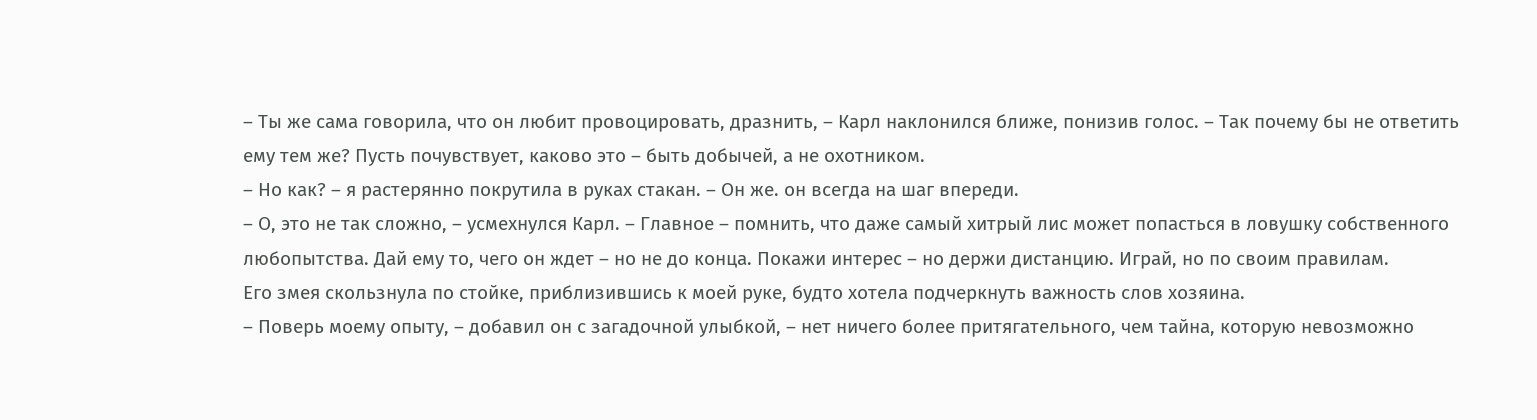– Ты же сама говорила, что он любит провоцировать, дразнить, – Карл наклонился ближе, понизив голос. – Так почему бы не ответить ему тем же? Пусть почувствует, каково это – быть добычей, а не охотником.
– Но как? – я растерянно покрутила в руках стакан. – Он же. он всегда на шаг впереди.
– О, это не так сложно, – усмехнулся Карл. – Главное – помнить, что даже самый хитрый лис может попасться в ловушку собственного любопытства. Дай ему то, чего он ждет – но не до конца. Покажи интерес – но держи дистанцию. Играй, но по своим правилам.
Его змея скользнула по стойке, приблизившись к моей руке, будто хотела подчеркнуть важность слов хозяина.
– Поверь моему опыту, – добавил он с загадочной улыбкой, – нет ничего более притягательного, чем тайна, которую невозможно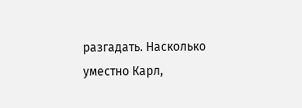разгадать. Насколько уместно Карл,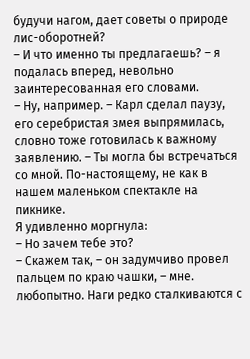будучи нагом, дает советы о природе лис-оборотней?
– И что именно ты предлагаешь? – я подалась вперед, невольно заинтересованная его словами.
– Ну, например. – Карл сделал паузу, его серебристая змея выпрямилась, словно тоже готовилась к важному заявлению. – Ты могла бы встречаться со мной. По-настоящему, не как в нашем маленьком спектакле на пикнике.
Я удивленно моргнула:
– Но зачем тебе это?
– Скажем так, – он задумчиво провел пальцем по краю чашки, – мне. любопытно. Наги редко сталкиваются с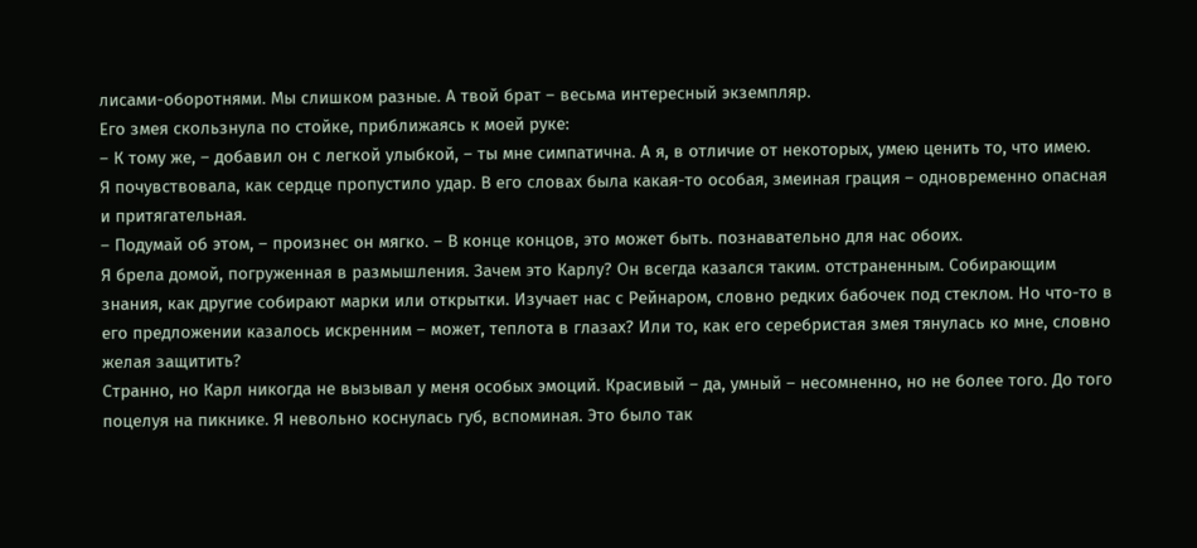лисами-оборотнями. Мы слишком разные. А твой брат – весьма интересный экземпляр.
Его змея скользнула по стойке, приближаясь к моей руке:
– К тому же, – добавил он с легкой улыбкой, – ты мне симпатична. А я, в отличие от некоторых, умею ценить то, что имею.
Я почувствовала, как сердце пропустило удар. В его словах была какая-то особая, змеиная грация – одновременно опасная и притягательная.
– Подумай об этом, – произнес он мягко. – В конце концов, это может быть. познавательно для нас обоих.
Я брела домой, погруженная в размышления. Зачем это Карлу? Он всегда казался таким. отстраненным. Собирающим знания, как другие собирают марки или открытки. Изучает нас с Рейнаром, словно редких бабочек под стеклом. Но что-то в его предложении казалось искренним – может, теплота в глазах? Или то, как его серебристая змея тянулась ко мне, словно желая защитить?
Странно, но Карл никогда не вызывал у меня особых эмоций. Красивый – да, умный – несомненно, но не более того. До того поцелуя на пикнике. Я невольно коснулась губ, вспоминая. Это было так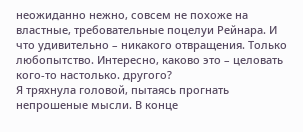неожиданно нежно, совсем не похоже на властные, требовательные поцелуи Рейнара. И что удивительно – никакого отвращения. Только любопытство. Интересно, каково это – целовать кого-то настолько. другого?
Я тряхнула головой, пытаясь прогнать непрошеные мысли. В конце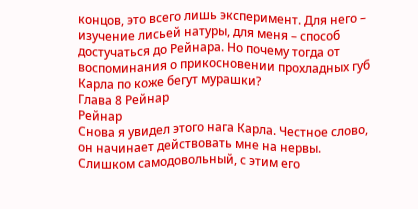концов, это всего лишь эксперимент. Для него – изучение лисьей натуры, для меня – способ достучаться до Рейнара. Но почему тогда от воспоминания о прикосновении прохладных губ Карла по коже бегут мурашки?
Глава 8 Рейнар
Рейнар
Снова я увидел этого нага Карла. Честное слово, он начинает действовать мне на нервы. Слишком самодовольный, с этим его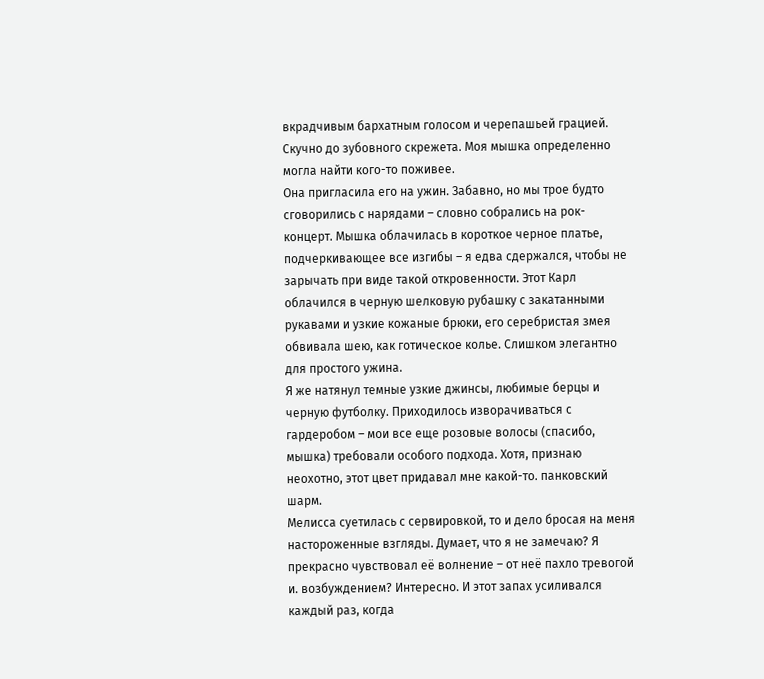вкрадчивым бархатным голосом и черепашьей грацией. Скучно до зубовного скрежета. Моя мышка определенно могла найти кого-то поживее.
Она пригласила его на ужин. Забавно, но мы трое будто сговорились с нарядами – словно собрались на рок-концерт. Мышка облачилась в короткое черное платье, подчеркивающее все изгибы – я едва сдержался, чтобы не зарычать при виде такой откровенности. Этот Карл облачился в черную шелковую рубашку с закатанными рукавами и узкие кожаные брюки, его серебристая змея обвивала шею, как готическое колье. Слишком элегантно для простого ужина.
Я же натянул темные узкие джинсы, любимые берцы и черную футболку. Приходилось изворачиваться с гардеробом – мои все еще розовые волосы (спасибо, мышка) требовали особого подхода. Хотя, признаю неохотно, этот цвет придавал мне какой-то. панковский шарм.
Мелисса суетилась с сервировкой, то и дело бросая на меня настороженные взгляды. Думает, что я не замечаю? Я прекрасно чувствовал её волнение – от неё пахло тревогой и. возбуждением? Интересно. И этот запах усиливался каждый раз, когда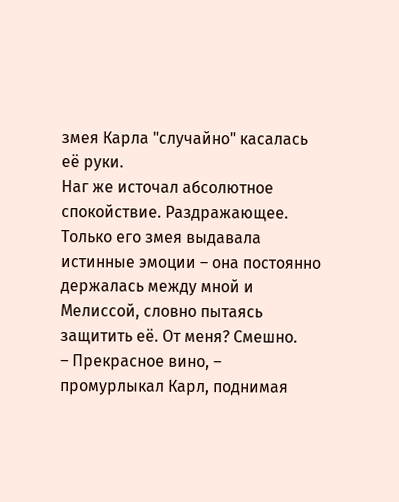змея Карла "случайно" касалась её руки.
Наг же источал абсолютное спокойствие. Раздражающее. Только его змея выдавала истинные эмоции – она постоянно держалась между мной и Мелиссой, словно пытаясь защитить её. От меня? Смешно.
– Прекрасное вино, – промурлыкал Карл, поднимая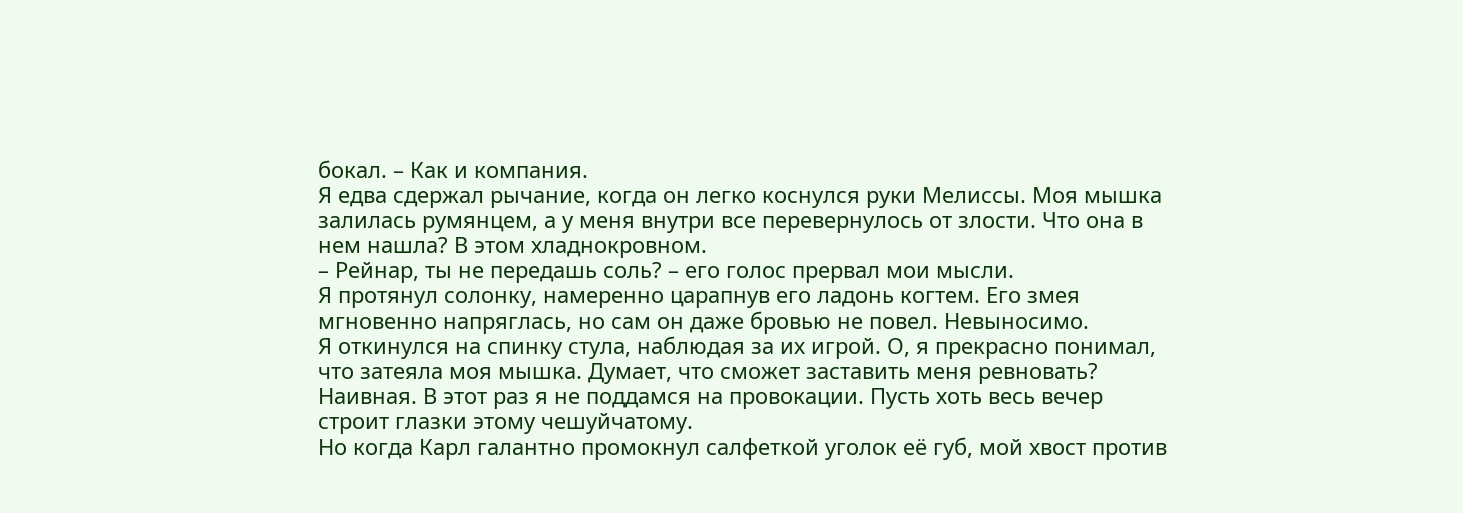бокал. – Как и компания.
Я едва сдержал рычание, когда он легко коснулся руки Мелиссы. Моя мышка залилась румянцем, а у меня внутри все перевернулось от злости. Что она в нем нашла? В этом хладнокровном.
– Рейнар, ты не передашь соль? – его голос прервал мои мысли.
Я протянул солонку, намеренно царапнув его ладонь когтем. Его змея мгновенно напряглась, но сам он даже бровью не повел. Невыносимо.
Я откинулся на спинку стула, наблюдая за их игрой. О, я прекрасно понимал, что затеяла моя мышка. Думает, что сможет заставить меня ревновать? Наивная. В этот раз я не поддамся на провокации. Пусть хоть весь вечер строит глазки этому чешуйчатому.
Но когда Карл галантно промокнул салфеткой уголок её губ, мой хвост против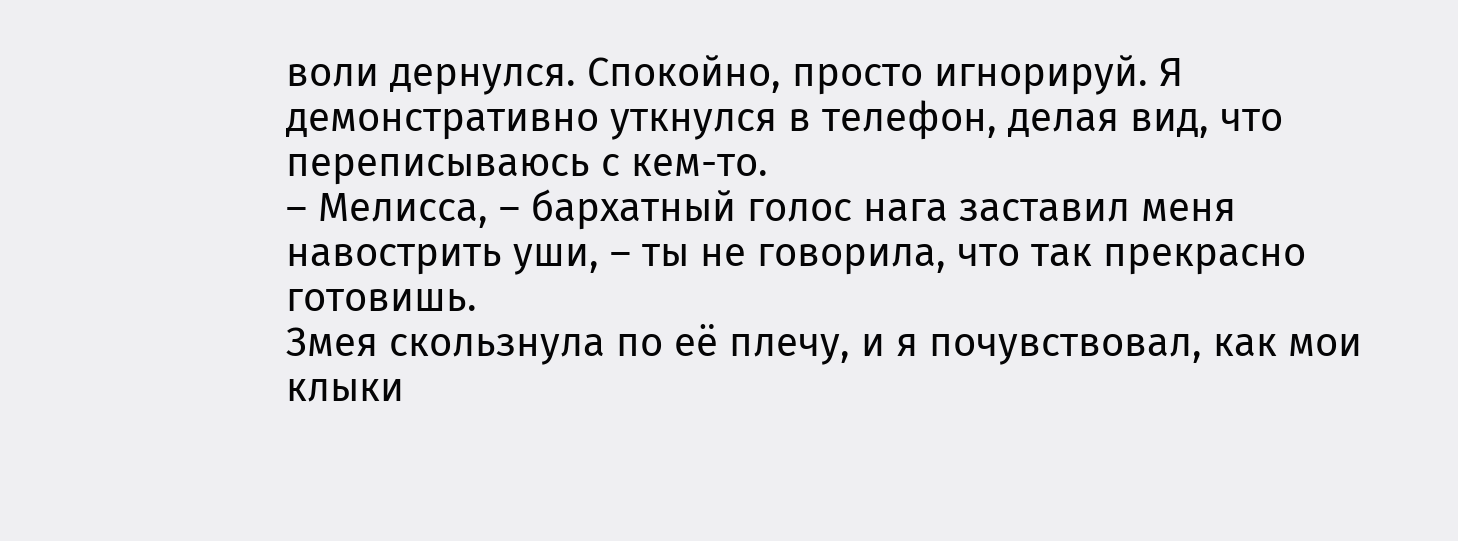воли дернулся. Спокойно, просто игнорируй. Я демонстративно уткнулся в телефон, делая вид, что переписываюсь с кем-то.
– Мелисса, – бархатный голос нага заставил меня навострить уши, – ты не говорила, что так прекрасно готовишь.
Змея скользнула по её плечу, и я почувствовал, как мои клыки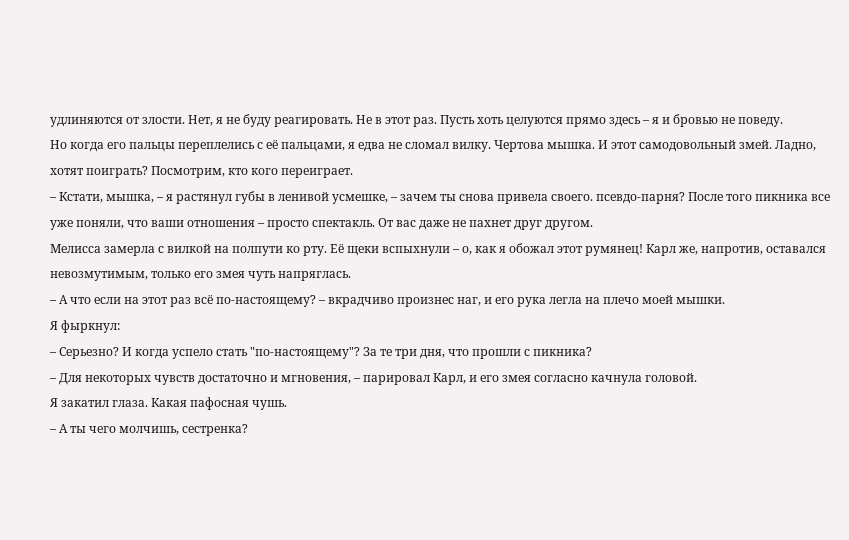удлиняются от злости. Нет, я не буду реагировать. Не в этот раз. Пусть хоть целуются прямо здесь – я и бровью не поведу.
Но когда его пальцы переплелись с её пальцами, я едва не сломал вилку. Чертова мышка. И этот самодовольный змей. Ладно, хотят поиграть? Посмотрим, кто кого переиграет.
– Кстати, мышка, – я растянул губы в ленивой усмешке, – зачем ты снова привела своего. псевдо-парня? После того пикника все уже поняли, что ваши отношения – просто спектакль. От вас даже не пахнет друг другом.
Мелисса замерла с вилкой на полпути ко рту. Её щеки вспыхнули – о, как я обожал этот румянец! Карл же, напротив, оставался невозмутимым, только его змея чуть напряглась.
– А что если на этот раз всё по-настоящему? – вкрадчиво произнес наг, и его рука легла на плечо моей мышки.
Я фыркнул:
– Серьезно? И когда успело стать "по-настоящему"? За те три дня, что прошли с пикника?
– Для некоторых чувств достаточно и мгновения, – парировал Карл, и его змея согласно качнула головой.
Я закатил глаза. Какая пафосная чушь.
– А ты чего молчишь, сестренка?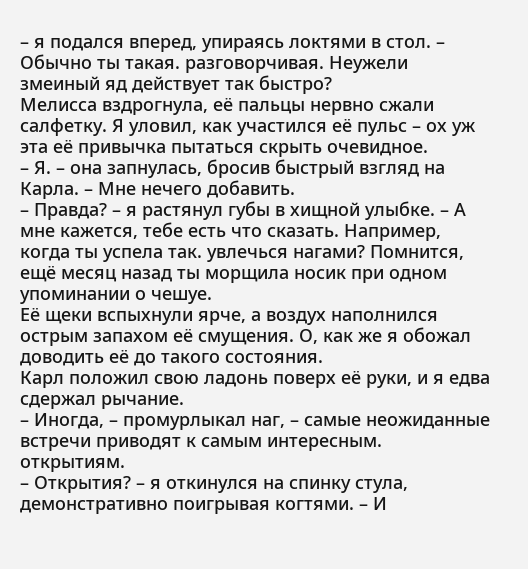– я подался вперед, упираясь локтями в стол. – Обычно ты такая. разговорчивая. Неужели змеиный яд действует так быстро?
Мелисса вздрогнула, её пальцы нервно сжали салфетку. Я уловил, как участился её пульс – ох уж эта её привычка пытаться скрыть очевидное.
– Я. – она запнулась, бросив быстрый взгляд на Карла. – Мне нечего добавить.
– Правда? – я растянул губы в хищной улыбке. – А мне кажется, тебе есть что сказать. Например, когда ты успела так. увлечься нагами? Помнится, ещё месяц назад ты морщила носик при одном упоминании о чешуе.
Её щеки вспыхнули ярче, а воздух наполнился острым запахом её смущения. О, как же я обожал доводить её до такого состояния.
Карл положил свою ладонь поверх её руки, и я едва сдержал рычание.
– Иногда, – промурлыкал наг, – самые неожиданные встречи приводят к самым интересным. открытиям.
– Открытия? – я откинулся на спинку стула, демонстративно поигрывая когтями. – И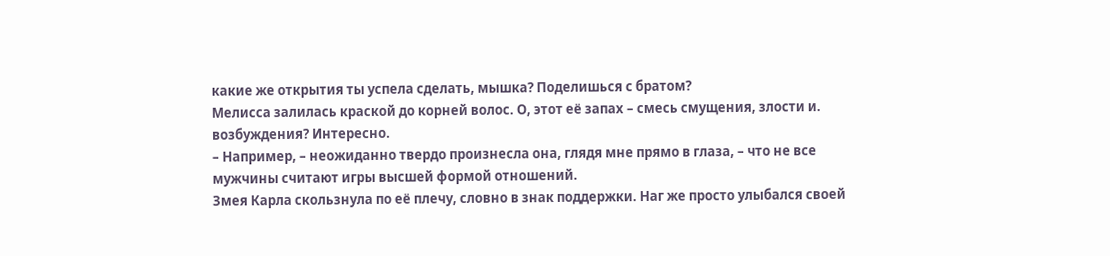какие же открытия ты успела сделать, мышка? Поделишься с братом?
Мелисса залилась краской до корней волос. О, этот её запах – смесь смущения, злости и. возбуждения? Интересно.
– Например, – неожиданно твердо произнесла она, глядя мне прямо в глаза, – что не все мужчины считают игры высшей формой отношений.
Змея Карла скользнула по её плечу, словно в знак поддержки. Наг же просто улыбался своей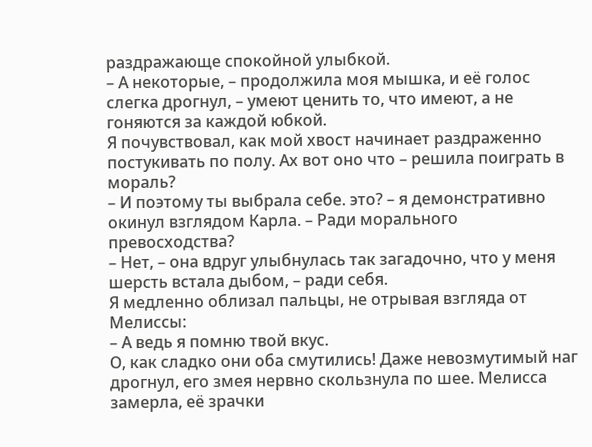раздражающе спокойной улыбкой.
– А некоторые, – продолжила моя мышка, и её голос слегка дрогнул, – умеют ценить то, что имеют, а не гоняются за каждой юбкой.
Я почувствовал, как мой хвост начинает раздраженно постукивать по полу. Ах вот оно что – решила поиграть в мораль?
– И поэтому ты выбрала себе. это? – я демонстративно окинул взглядом Карла. – Ради морального превосходства?
– Нет, – она вдруг улыбнулась так загадочно, что у меня шерсть встала дыбом, – ради себя.
Я медленно облизал пальцы, не отрывая взгляда от Мелиссы:
– А ведь я помню твой вкус.
О, как сладко они оба смутились! Даже невозмутимый наг дрогнул, его змея нервно скользнула по шее. Мелисса замерла, её зрачки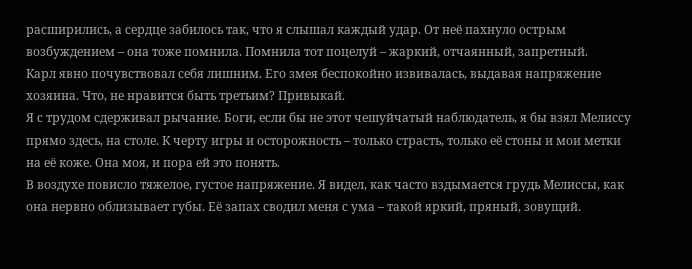расширились, а сердце забилось так, что я слышал каждый удар. От неё пахнуло острым возбуждением – она тоже помнила. Помнила тот поцелуй – жаркий, отчаянный, запретный.
Карл явно почувствовал себя лишним. Его змея беспокойно извивалась, выдавая напряжение хозяина. Что, не нравится быть третьим? Привыкай.
Я с трудом сдерживал рычание. Боги, если бы не этот чешуйчатый наблюдатель, я бы взял Мелиссу прямо здесь, на столе. К черту игры и осторожность – только страсть, только её стоны и мои метки на её коже. Она моя, и пора ей это понять.
В воздухе повисло тяжелое, густое напряжение. Я видел, как часто вздымается грудь Мелиссы, как она нервно облизывает губы. Её запах сводил меня с ума – такой яркий, пряный, зовущий.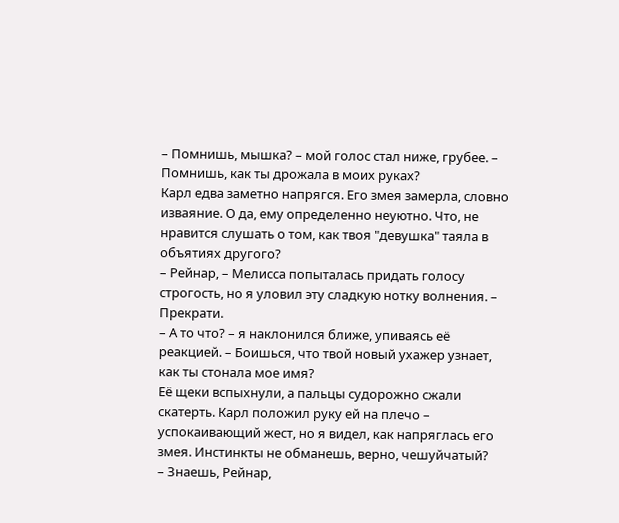– Помнишь, мышка? – мой голос стал ниже, грубее. – Помнишь, как ты дрожала в моих руках?
Карл едва заметно напрягся. Его змея замерла, словно изваяние. О да, ему определенно неуютно. Что, не нравится слушать о том, как твоя "девушка" таяла в объятиях другого?
– Рейнар, – Мелисса попыталась придать голосу строгость, но я уловил эту сладкую нотку волнения. – Прекрати.
– А то что? – я наклонился ближе, упиваясь её реакцией. – Боишься, что твой новый ухажер узнает, как ты стонала мое имя?
Её щеки вспыхнули, а пальцы судорожно сжали скатерть. Карл положил руку ей на плечо – успокаивающий жест, но я видел, как напряглась его змея. Инстинкты не обманешь, верно, чешуйчатый?
– Знаешь, Рейнар,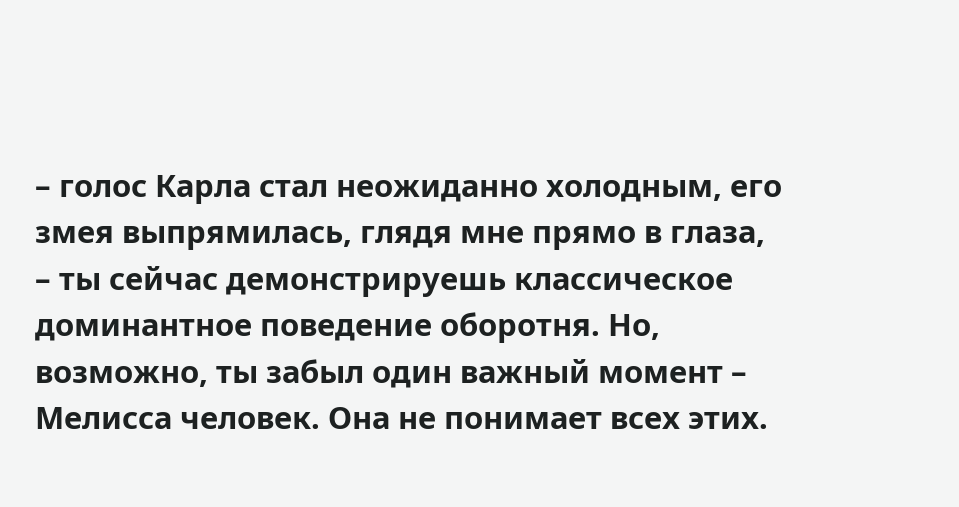– голос Карла стал неожиданно холодным, его змея выпрямилась, глядя мне прямо в глаза, – ты сейчас демонстрируешь классическое доминантное поведение оборотня. Но, возможно, ты забыл один важный момент – Мелисса человек. Она не понимает всех этих.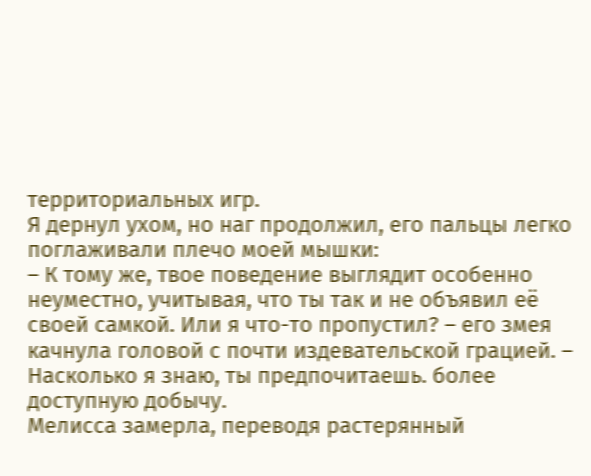территориальных игр.
Я дернул ухом, но наг продолжил, его пальцы легко поглаживали плечо моей мышки:
– К тому же, твое поведение выглядит особенно неуместно, учитывая, что ты так и не объявил её своей самкой. Или я что-то пропустил? – его змея качнула головой с почти издевательской грацией. – Насколько я знаю, ты предпочитаешь. более доступную добычу.
Мелисса замерла, переводя растерянный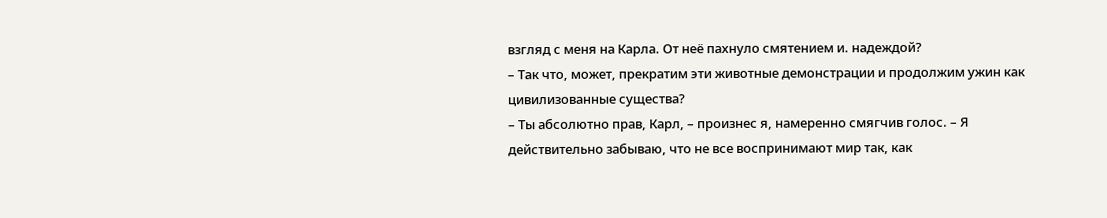взгляд с меня на Карла. От неё пахнуло смятением и. надеждой?
– Так что, может, прекратим эти животные демонстрации и продолжим ужин как цивилизованные существа?
– Ты абсолютно прав, Карл, – произнес я, намеренно смягчив голос. – Я действительно забываю, что не все воспринимают мир так, как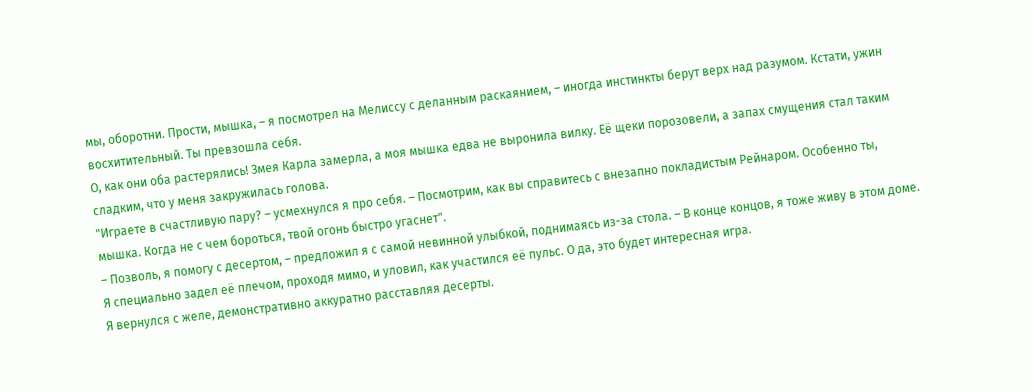мы, оборотни. Прости, мышка, – я посмотрел на Мелиссу с деланным раскаянием, – иногда инстинкты берут верх над разумом. Кстати, ужин восхитительный. Ты превзошла себя.
О, как они оба растерялись! Змея Карла замерла, а моя мышка едва не выронила вилку. Её щеки порозовели, а запах смущения стал таким сладким, что у меня закружилась голова.
"Играете в счастливую пару? – усмехнулся я про себя. – Посмотрим, как вы справитесь с внезапно покладистым Рейнаром. Особенно ты, мышка. Когда не с чем бороться, твой огонь быстро угаснет".
– Позволь, я помогу с десертом, – предложил я с самой невинной улыбкой, поднимаясь из-за стола. – В конце концов, я тоже живу в этом доме.
Я специально задел её плечом, проходя мимо, и уловил, как участился её пульс. О да, это будет интересная игра.
Я вернулся с желе, демонстративно аккуратно расставляя десерты.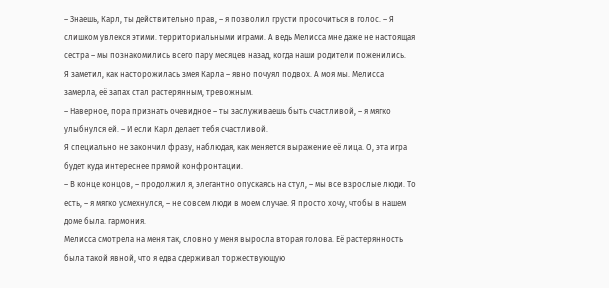– Знаешь, Карл, ты действительно прав, – я позволил грусти просочиться в голос. – Я слишком увлекся этими. территориальными играми. А ведь Мелисса мне даже не настоящая сестра – мы познакомились всего пару месяцев назад, когда наши родители поженились.
Я заметил, как насторожилась змея Карла – явно почуял подвох. А моя мы. Мелисса замерла, её запах стал растерянным, тревожным.
– Наверное, пора признать очевидное – ты заслуживаешь быть счастливой, – я мягко улыбнулся ей. – И если Карл делает тебя счастливой.
Я специально не закончил фразу, наблюдая, как меняется выражение её лица. О, эта игра будет куда интереснее прямой конфронтации.
– В конце концов, – продолжил я, элегантно опускаясь на стул, – мы все взрослые люди. То есть, – я мягко усмехнулся, – не совсем люди в моем случае. Я просто хочу, чтобы в нашем доме была. гармония.
Мелисса смотрела на меня так, словно у меня выросла вторая голова. Её растерянность была такой явной, что я едва сдерживал торжествующую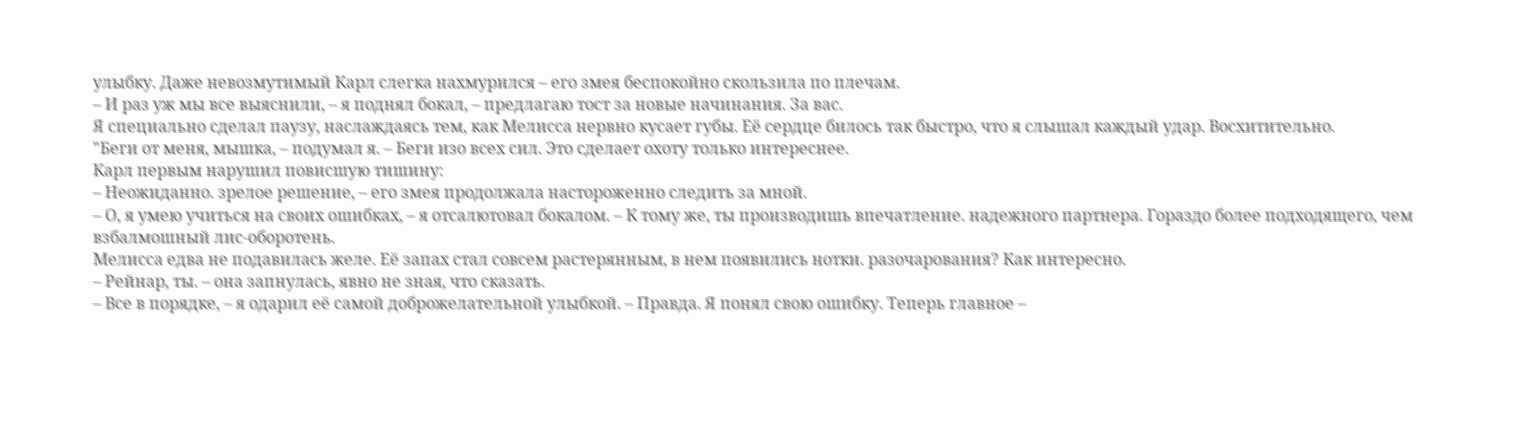улыбку. Даже невозмутимый Карл слегка нахмурился – его змея беспокойно скользила по плечам.
– И раз уж мы все выяснили, – я поднял бокал, – предлагаю тост за новые начинания. За вас.
Я специально сделал паузу, наслаждаясь тем, как Мелисса нервно кусает губы. Её сердце билось так быстро, что я слышал каждый удар. Восхитительно.
"Беги от меня, мышка, – подумал я. – Беги изо всех сил. Это сделает охоту только интереснее.
Карл первым нарушил повисшую тишину:
– Неожиданно. зрелое решение, – его змея продолжала настороженно следить за мной.
– О, я умею учиться на своих ошибках, – я отсалютовал бокалом. – К тому же, ты производишь впечатление. надежного партнера. Гораздо более подходящего, чем взбалмошный лис-оборотень.
Мелисса едва не подавилась желе. Её запах стал совсем растерянным, в нем появились нотки. разочарования? Как интересно.
– Рейнар, ты. – она запнулась, явно не зная, что сказать.
– Все в порядке, – я одарил её самой доброжелательной улыбкой. – Правда. Я понял свою ошибку. Теперь главное –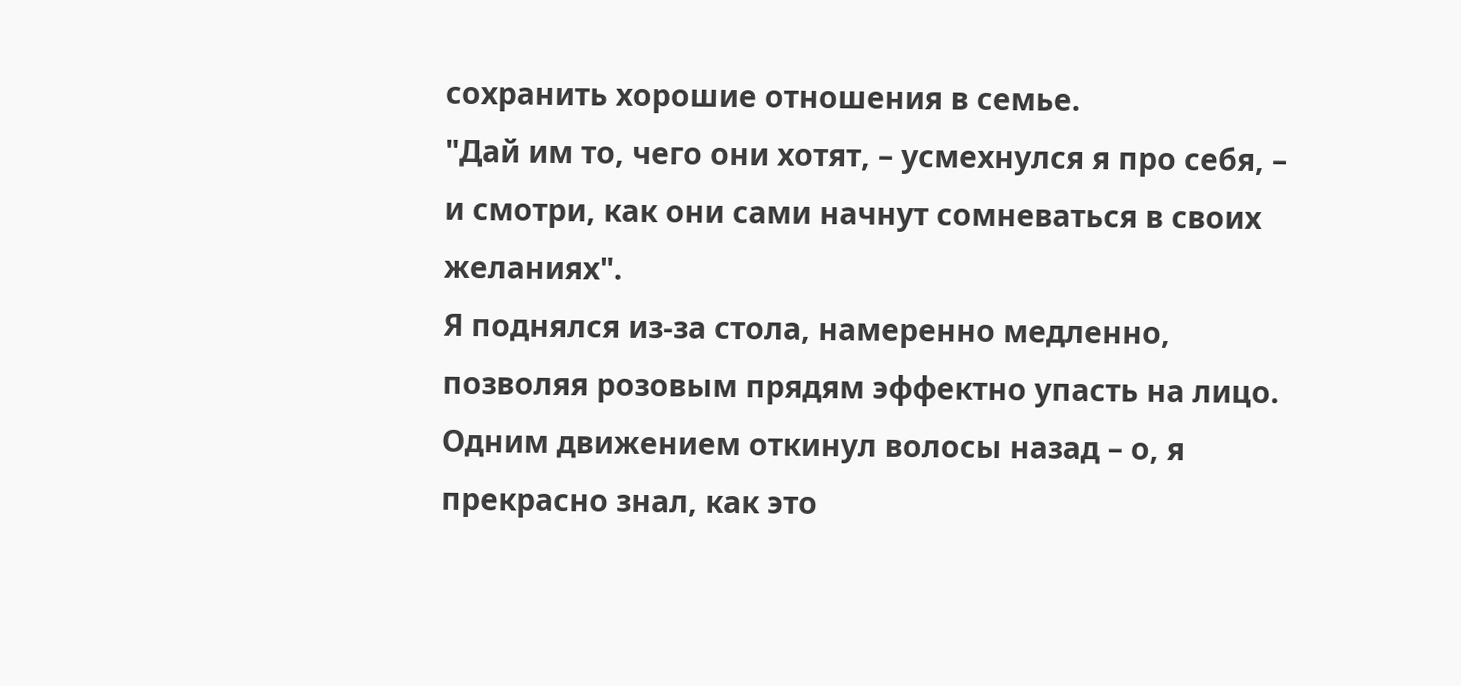сохранить хорошие отношения в семье.
"Дай им то, чего они хотят, – усмехнулся я про себя, – и смотри, как они сами начнут сомневаться в своих желаниях".
Я поднялся из-за стола, намеренно медленно, позволяя розовым прядям эффектно упасть на лицо. Одним движением откинул волосы назад – о, я прекрасно знал, как это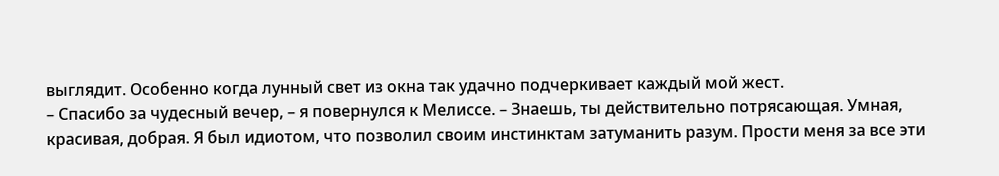выглядит. Особенно когда лунный свет из окна так удачно подчеркивает каждый мой жест.
– Спасибо за чудесный вечер, – я повернулся к Мелиссе. – Знаешь, ты действительно потрясающая. Умная, красивая, добрая. Я был идиотом, что позволил своим инстинктам затуманить разум. Прости меня за все эти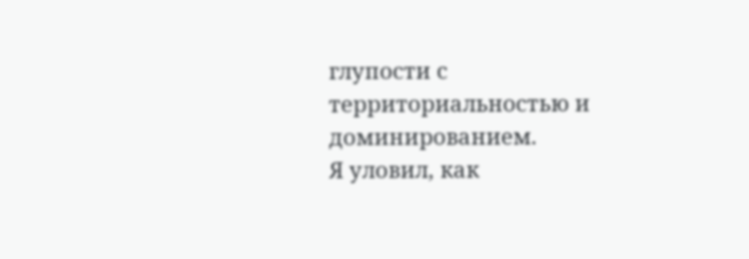глупости с территориальностью и доминированием.
Я уловил, как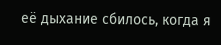её дыхание сбилось, когда я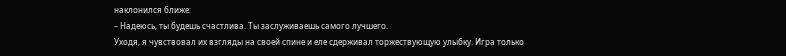наклонился ближе:
– Надеюсь, ты будешь счастлива. Ты заслуживаешь самого лучшего.
Уходя, я чувствовал их взгляды на своей спине и еле сдерживал торжествующую улыбку. Игра только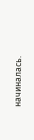начиналась.